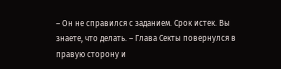– Он не справился с заданием. Срок истек. Вы знаете, что делать. – Глава Секты повернулся в правую сторону и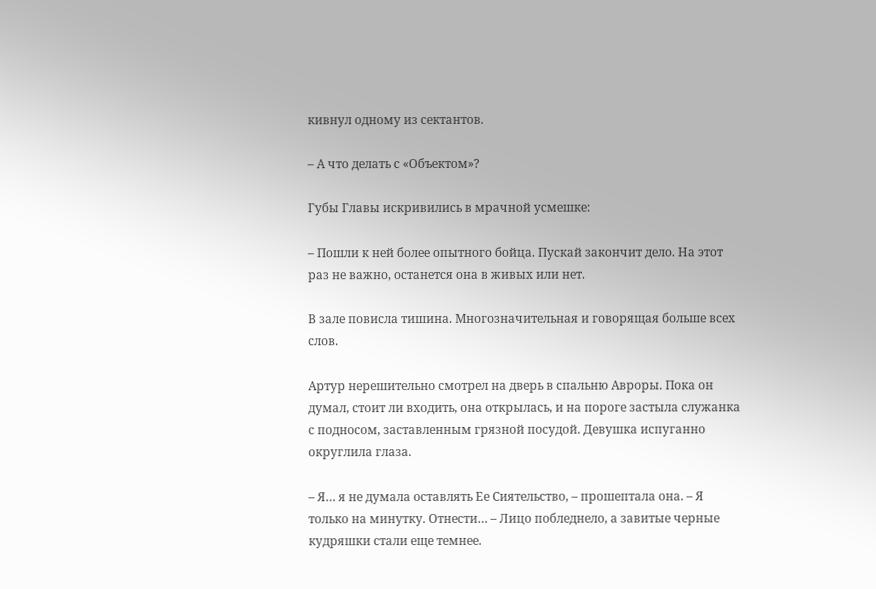кивнул одному из сектантов.

– А что делать с «Объектом»?

Губы Главы искривились в мрачной усмешке:

– Пошли к ней более опытного бойца. Пускай закончит дело. На этот раз не важно, останется она в живых или нет.

В зале повисла тишина. Многозначительная и говорящая больше всех слов.

Артур нерешительно смотрел на дверь в спальню Авроры. Пока он думал, стоит ли входить, она открылась, и на пороге застыла служанка с подносом, заставленным грязной посудой. Девушка испуганно округлила глаза.

– Я… я не думала оставлять Ее Сиятельство, – прошептала она. – Я только на минутку. Отнести… – Лицо побледнело, а завитые черные кудряшки стали еще темнее.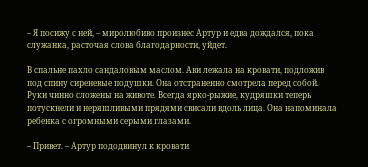– Я посижу с ней, – миролюбиво произнес Артур и едва дождался, пока служанка, расточая слова благодарности, уйдет.

В спальне пахло сандаловым маслом. Ави лежала на кровати, подложив под спину сиреневые подушки. Она отстраненно смотрела перед собой. Руки чинно сложены на животе. Всегда ярко-рыжие, кудряшки теперь потускнели и неряшливыми прядями свисали вдоль лица. Она напоминала ребенка с огромными серыми глазами.

– Привет. – Артур пододвинул к кровати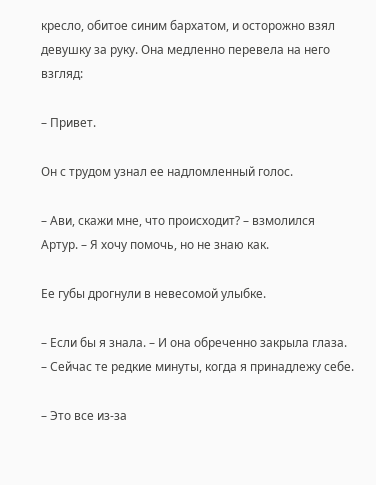кресло, обитое синим бархатом, и осторожно взял девушку за руку. Она медленно перевела на него взгляд:

– Привет.

Он с трудом узнал ее надломленный голос.

– Ави, скажи мне, что происходит? – взмолился Артур. – Я хочу помочь, но не знаю как.

Ее губы дрогнули в невесомой улыбке.

– Если бы я знала. – И она обреченно закрыла глаза. – Сейчас те редкие минуты, когда я принадлежу себе.

– Это все из-за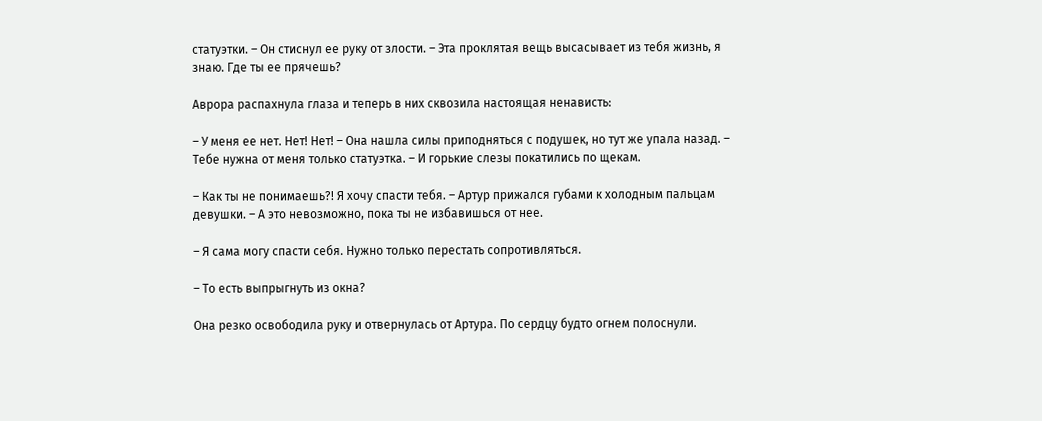статуэтки. – Он стиснул ее руку от злости. – Эта проклятая вещь высасывает из тебя жизнь, я знаю. Где ты ее прячешь?

Аврора распахнула глаза и теперь в них сквозила настоящая ненависть:

– У меня ее нет. Нет! Нет! – Она нашла силы приподняться с подушек, но тут же упала назад. – Тебе нужна от меня только статуэтка. – И горькие слезы покатились по щекам.

– Как ты не понимаешь?! Я хочу спасти тебя. – Артур прижался губами к холодным пальцам девушки. – А это невозможно, пока ты не избавишься от нее.

– Я сама могу спасти себя. Нужно только перестать сопротивляться.

– То есть выпрыгнуть из окна?

Она резко освободила руку и отвернулась от Артура. По сердцу будто огнем полоснули.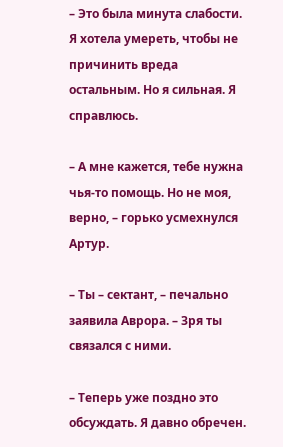– Это была минута слабости. Я хотела умереть, чтобы не причинить вреда остальным. Но я сильная. Я справлюсь.

– А мне кажется, тебе нужна чья-то помощь. Но не моя, верно, – горько усмехнулся Артур.

– Ты – сектант, – печально заявила Аврора. – Зря ты связался с ними.

– Теперь уже поздно это обсуждать. Я давно обречен.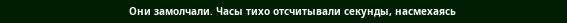Они замолчали. Часы тихо отсчитывали секунды, насмехаясь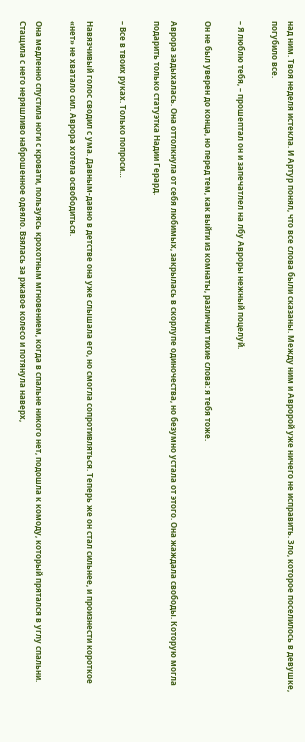над ним. Твоя неделя истекла. И Артур понял, что все слова были сказаны. Между ним и Авророй уже ничего не исправить. Зло, которое поселилось в девушке, погубило все.

– Я люблю тебя, – прошептал он и запечатлел на лбу Авроры нежный поцелуй.

Он не был уверен до конца, но перед тем, как выйти из комнаты, различил тихие слова: я тебя тоже.

Аврора задыхалась. Она оттолкнула от себя любимых, закрылась в скорлупе одиночества, но безумно устала от этого. Она жаждала свободы. Которую могла подарить только статуэтка Надии Герард.

– Все в твоих руках. Только попроси…

Навязчивый голос сводил с ума. Давным-давно в детстве она уже слышала его, но смогла сопротивляться. Теперь же он стал сильнее, и произнести короткое «нет» не хватало сил. Аврора хотела освободиться.

Она медленно спустила ноги с кровати, пользуясь крохотным мгновением, когда в спальне никого нет, подошла к комоду, который прятался в углу спальни. Стащила с него неряшливо наброшенное одеяло. Взялась за ржавое колесо и потянула наверх,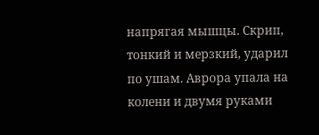напрягая мышцы. Скрип, тонкий и мерзкий, ударил по ушам. Аврора упала на колени и двумя руками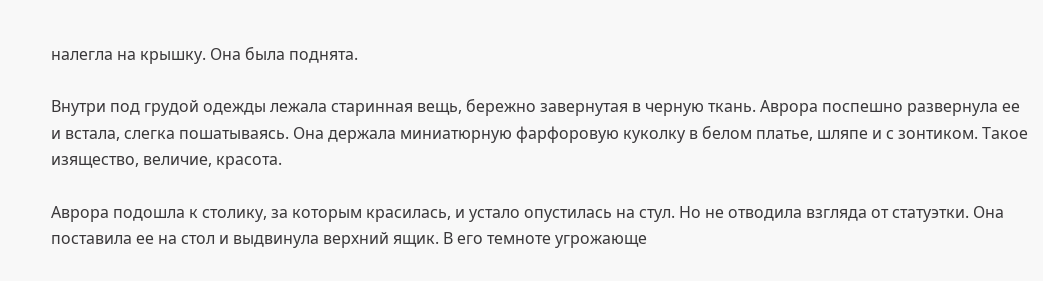налегла на крышку. Она была поднята.

Внутри под грудой одежды лежала старинная вещь, бережно завернутая в черную ткань. Аврора поспешно развернула ее и встала, слегка пошатываясь. Она держала миниатюрную фарфоровую куколку в белом платье, шляпе и с зонтиком. Такое изящество, величие, красота.

Аврора подошла к столику, за которым красилась, и устало опустилась на стул. Но не отводила взгляда от статуэтки. Она поставила ее на стол и выдвинула верхний ящик. В его темноте угрожающе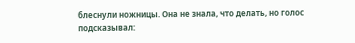блеснули ножницы. Она не знала, что делать, но голос подсказывал: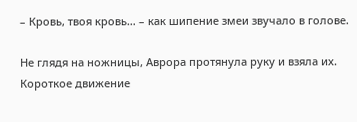– Кровь, твоя кровь… – как шипение змеи звучало в голове.

Не глядя на ножницы, Аврора протянула руку и взяла их. Короткое движение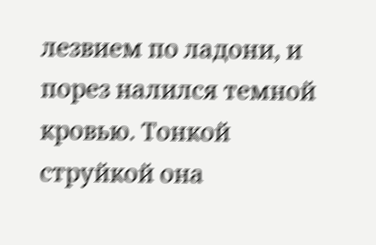лезвием по ладони, и порез налился темной кровью. Тонкой струйкой она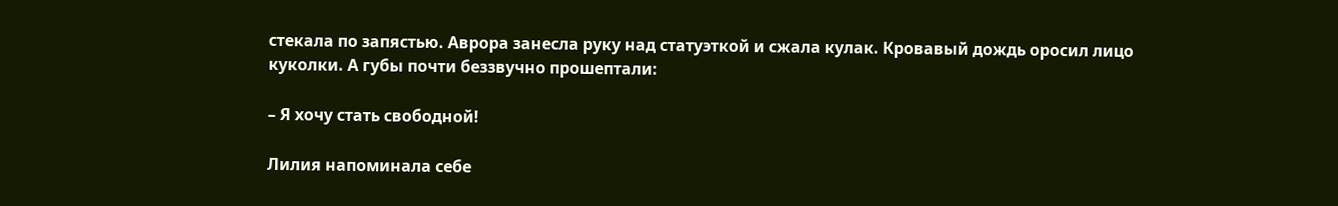стекала по запястью. Аврора занесла руку над статуэткой и сжала кулак. Кровавый дождь оросил лицо куколки. А губы почти беззвучно прошептали:

– Я хочу стать свободной!

Лилия напоминала себе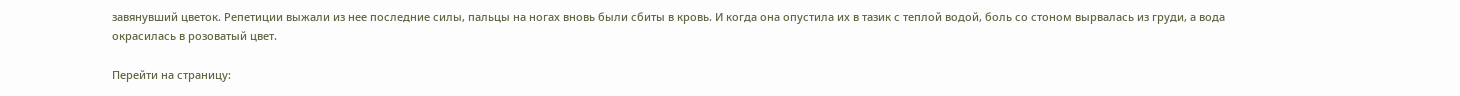завянувший цветок. Репетиции выжали из нее последние силы, пальцы на ногах вновь были сбиты в кровь. И когда она опустила их в тазик с теплой водой, боль со стоном вырвалась из груди, а вода окрасилась в розоватый цвет.

Перейти на страницу: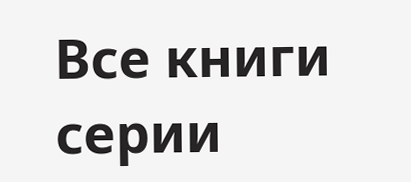Все книги серии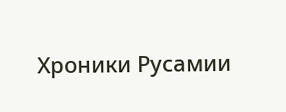Хроники Русамии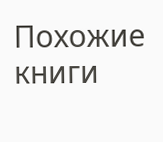Похожие книги